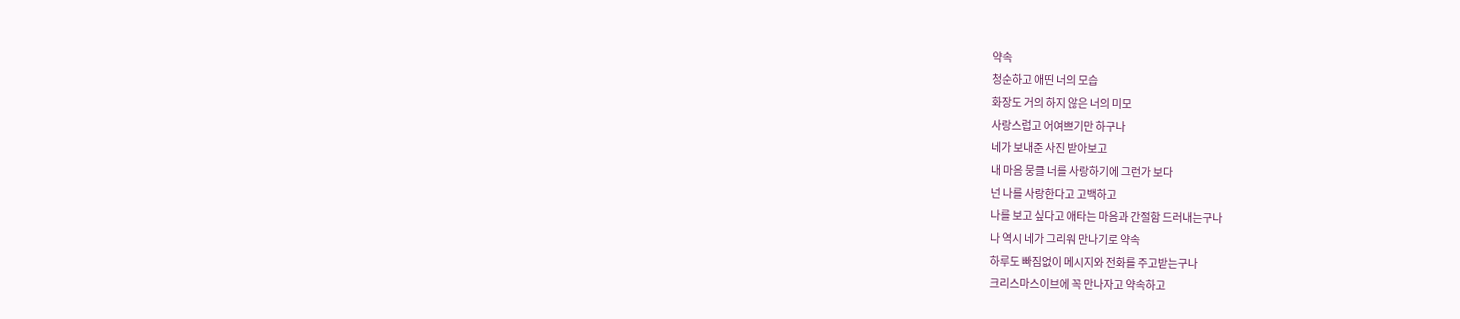약속
청순하고 애띤 너의 모습
화장도 거의 하지 않은 너의 미모
사랑스럽고 어여쁘기만 하구나
네가 보내준 사진 받아보고
내 마음 뭉클 너를 사랑하기에 그런가 보다
넌 나를 사랑한다고 고백하고
나를 보고 싶다고 애타는 마음과 간절함 드러내는구나
나 역시 네가 그리워 만나기로 약속
하루도 빠짐없이 메시지와 전화를 주고받는구나
크리스마스이브에 꼭 만나자고 약속하고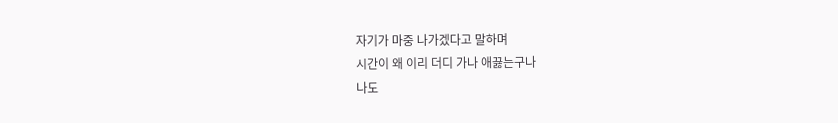자기가 마중 나가겠다고 말하며
시간이 왜 이리 더디 가나 애끓는구나
나도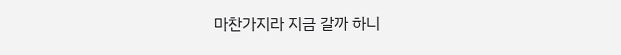마찬가지라 지금 갈까 하니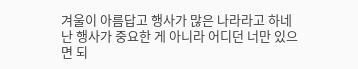겨울이 아름답고 행사가 많은 나라라고 하네
난 행사가 중요한 게 아니라 어디던 너만 있으면 되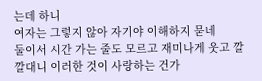는데 하니
여자는 그렇지 않아 자기야 이해하지 묻네
둘이서 시간 가는 줄도 모르고 재미나게 웃고 깔깔대니 이러한 것이 사랑하는 건가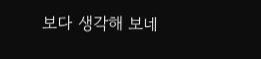보다 생각해 보네